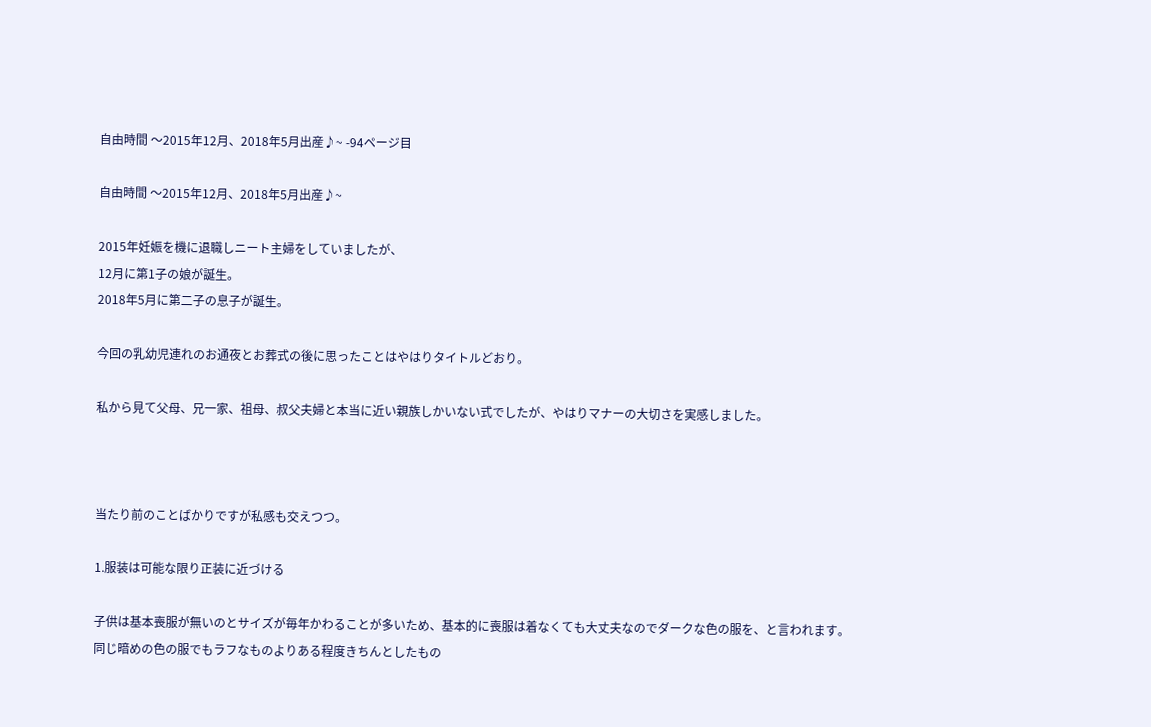自由時間 〜2015年12月、2018年5月出産♪~ -94ページ目

自由時間 〜2015年12月、2018年5月出産♪~

2015年妊娠を機に退職しニート主婦をしていましたが、
12月に第1子の娘が誕生。
2018年5月に第二子の息子が誕生。

今回の乳幼児連れのお通夜とお葬式の後に思ったことはやはりタイトルどおり。

私から見て父母、兄一家、祖母、叔父夫婦と本当に近い親族しかいない式でしたが、やはりマナーの大切さを実感しました。



当たり前のことばかりですが私感も交えつつ。

1.服装は可能な限り正装に近づける

子供は基本喪服が無いのとサイズが毎年かわることが多いため、基本的に喪服は着なくても大丈夫なのでダークな色の服を、と言われます。
同じ暗めの色の服でもラフなものよりある程度きちんとしたもの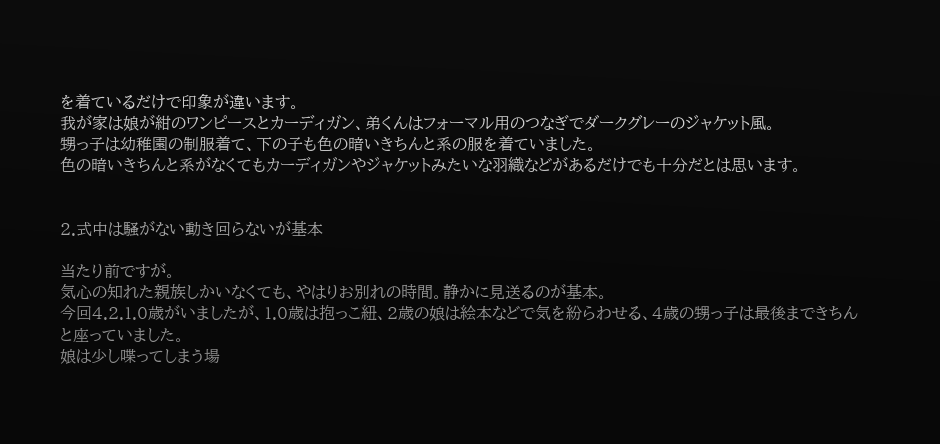を着ているだけで印象が違います。
我が家は娘が紺のワンピースとカーディガン、弟くんはフォーマル用のつなぎでダークグレーのジャケット風。
甥っ子は幼稚園の制服着て、下の子も色の暗いきちんと系の服を着ていました。
色の暗いきちんと系がなくてもカーディガンやジャケットみたいな羽織などがあるだけでも十分だとは思います。


2.式中は騒がない動き回らないが基本

当たり前ですが。
気心の知れた親族しかいなくても、やはりお別れの時間。静かに見送るのが基本。
今回4.2.1.0歳がいましたが、1.0歳は抱っこ紐、2歳の娘は絵本などで気を紛らわせる、4歳の甥っ子は最後まできちんと座っていました。
娘は少し喋ってしまう場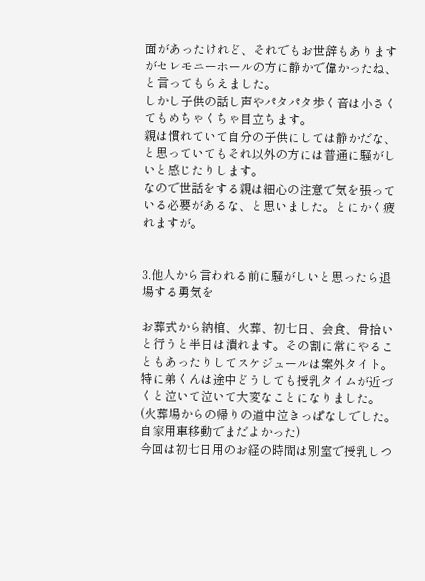面があったけれど、それでもお世辞もありますがセレモニーホールの方に静かで偉かったね、と言ってもらえました。
しかし子供の話し声やパタパタ歩く音は小さくてもめちゃくちゃ目立ちます。
親は慣れていて自分の子供にしては静かだな、と思っていてもそれ以外の方には普通に騒がしいと感じたりします。
なので世話をする親は細心の注意で気を張っている必要があるな、と思いました。とにかく疲れますが。


3.他人から言われる前に騒がしいと思ったら退場する勇気を

お葬式から納棺、火葬、初七日、会食、骨拾いと行うと半日は潰れます。その割に常にやることもあったりしてスケジュールは案外タイト。
特に弟くんは途中どうしても授乳タイムが近づくと泣いて泣いて大変なことになりました。
(火葬場からの帰りの道中泣きっぱなしでした。自家用車移動でまだよかった)
今回は初七日用のお経の時間は別室で授乳しつ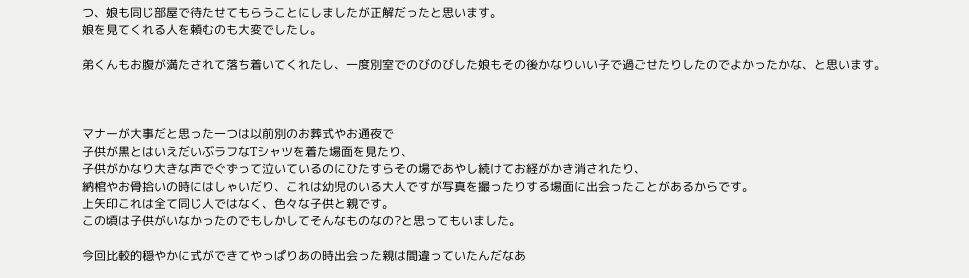つ、娘も同じ部屋で待たせてもらうことにしましたが正解だったと思います。
娘を見てくれる人を頼むのも大変でしたし。

弟くんもお腹が満たされて落ち着いてくれたし、一度別室でのびのびした娘もその後かなりいい子で過ごせたりしたのでよかったかな、と思います。



マナーが大事だと思った一つは以前別のお葬式やお通夜で
子供が黒とはいえだいぶラフなTシャツを着た場面を見たり、
子供がかなり大きな声でぐずって泣いているのにひたすらその場であやし続けてお経がかき消されたり、
納棺やお骨拾いの時にはしゃいだり、これは幼児のいる大人ですが写真を撮ったりする場面に出会ったことがあるからです。
上矢印これは全て同じ人ではなく、色々な子供と親です。
この頃は子供がいなかったのでもしかしてそんなものなの?と思ってもいました。

今回比較的穏やかに式ができてやっぱりあの時出会った親は間違っていたんだなあ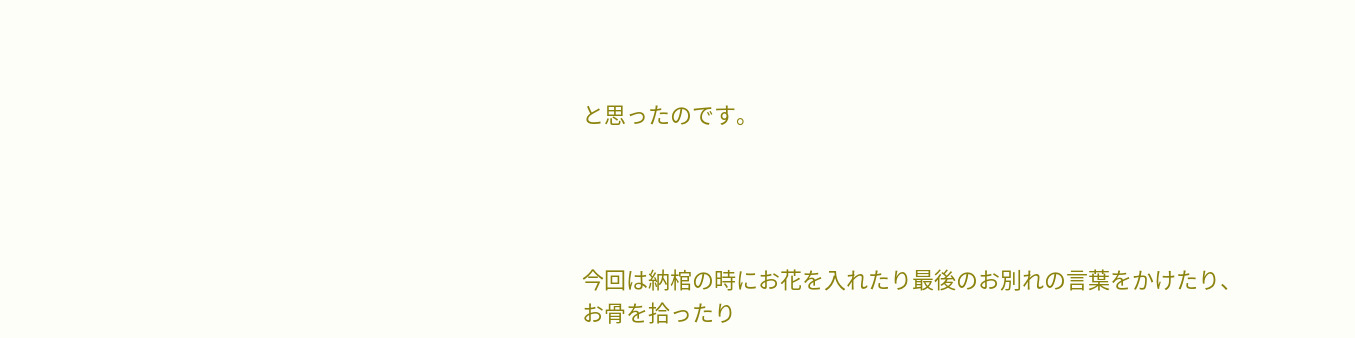と思ったのです。




今回は納棺の時にお花を入れたり最後のお別れの言葉をかけたり、
お骨を拾ったり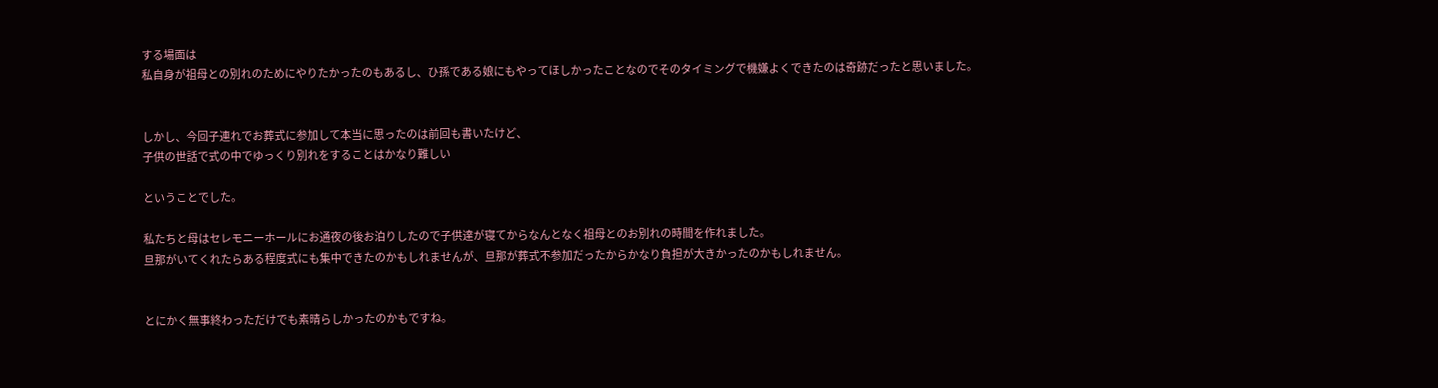する場面は
私自身が祖母との別れのためにやりたかったのもあるし、ひ孫である娘にもやってほしかったことなのでそのタイミングで機嫌よくできたのは奇跡だったと思いました。


しかし、今回子連れでお葬式に参加して本当に思ったのは前回も書いたけど、
子供の世話で式の中でゆっくり別れをすることはかなり難しい

ということでした。

私たちと母はセレモニーホールにお通夜の後お泊りしたので子供達が寝てからなんとなく祖母とのお別れの時間を作れました。
旦那がいてくれたらある程度式にも集中できたのかもしれませんが、旦那が葬式不参加だったからかなり負担が大きかったのかもしれません。


とにかく無事終わっただけでも素晴らしかったのかもですね。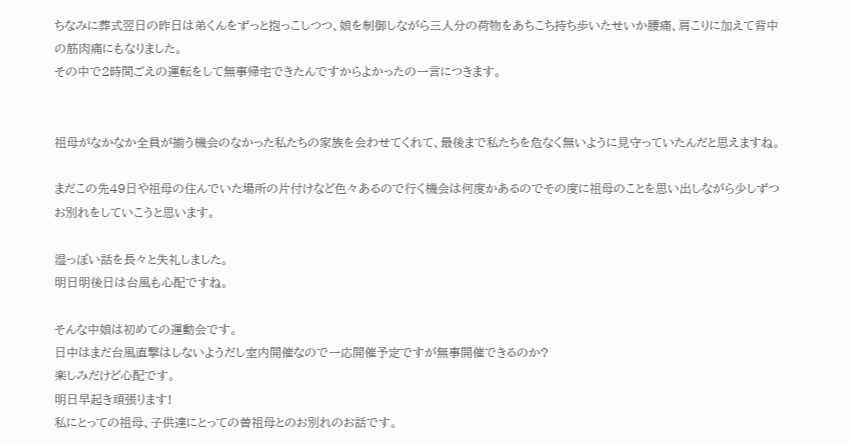ちなみに葬式翌日の昨日は弟くんをずっと抱っこしつつ、娘を制御しながら三人分の荷物をあちこち持ち歩いたせいか腰痛、肩こりに加えて背中の筋肉痛にもなりました。
その中で2時間ごえの運転をして無事帰宅できたんですからよかったの一言につきます。


祖母がなかなか全員が揃う機会のなかった私たちの家族を会わせてくれて、最後まで私たちを危なく無いように見守っていたんだと思えますね。

まだこの先49日や祖母の住んでいた場所の片付けなど色々あるので行く機会は何度かあるのでその度に祖母のことを思い出しながら少しずつお別れをしていこうと思います。

湿っぽい話を長々と失礼しました。
明日明後日は台風も心配ですね。

そんな中娘は初めての運動会です。
日中はまだ台風直撃はしないようだし室内開催なので一応開催予定ですが無事開催できるのか?
楽しみだけど心配です。
明日早起き頑張ります!
私にとっての祖母、子供達にとっての曽祖母とのお別れのお話です。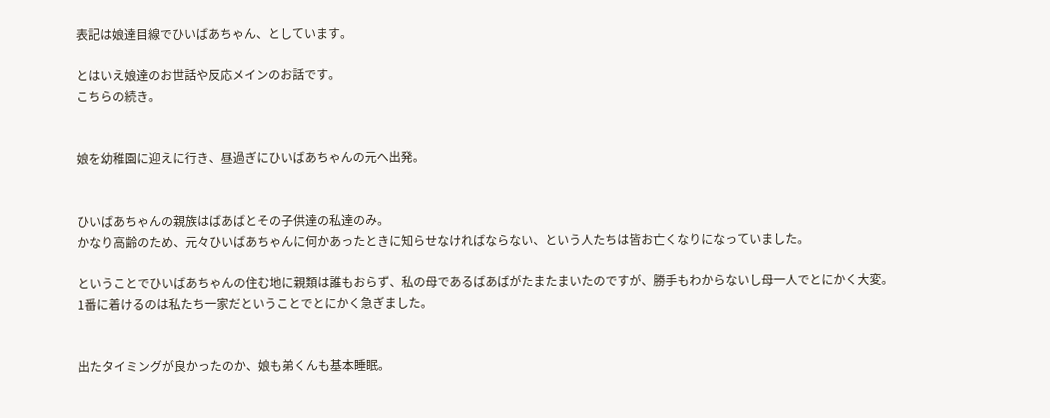表記は娘達目線でひいばあちゃん、としています。

とはいえ娘達のお世話や反応メインのお話です。
こちらの続き。


娘を幼稚園に迎えに行き、昼過ぎにひいばあちゃんの元へ出発。


ひいばあちゃんの親族はばあばとその子供達の私達のみ。
かなり高齢のため、元々ひいばあちゃんに何かあったときに知らせなければならない、という人たちは皆お亡くなりになっていました。

ということでひいばあちゃんの住む地に親類は誰もおらず、私の母であるばあばがたまたまいたのですが、勝手もわからないし母一人でとにかく大変。
1番に着けるのは私たち一家だということでとにかく急ぎました。


出たタイミングが良かったのか、娘も弟くんも基本睡眠。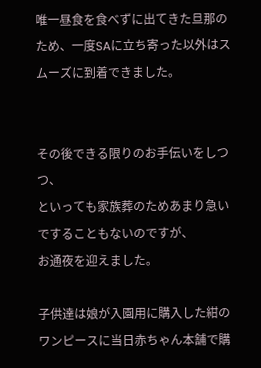唯一昼食を食べずに出てきた旦那のため、一度SAに立ち寄った以外はスムーズに到着できました。


その後できる限りのお手伝いをしつつ、
といっても家族葬のためあまり急いですることもないのですが、
お通夜を迎えました。

子供達は娘が入園用に購入した紺のワンピースに当日赤ちゃん本舗で購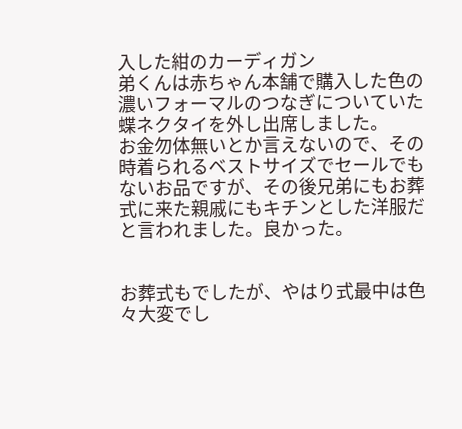入した紺のカーディガン
弟くんは赤ちゃん本舗で購入した色の濃いフォーマルのつなぎについていた蝶ネクタイを外し出席しました。
お金勿体無いとか言えないので、その時着られるベストサイズでセールでもないお品ですが、その後兄弟にもお葬式に来た親戚にもキチンとした洋服だと言われました。良かった。


お葬式もでしたが、やはり式最中は色々大変でし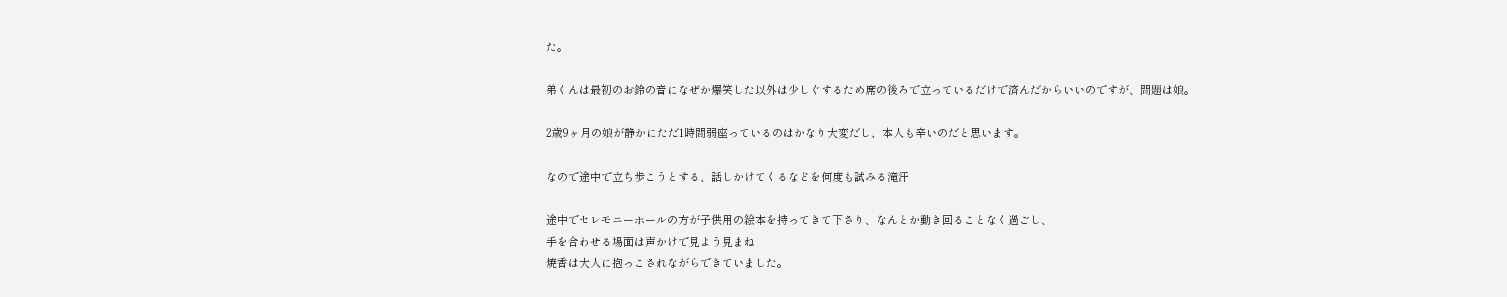た。

弟くんは最初のお鈴の音になぜか爆笑した以外は少しぐするため席の後ろで立っているだけで済んだからいいのですが、問題は娘。

2歳9ヶ月の娘が静かにただ1時間弱座っているのはかなり大変だし、本人も辛いのだと思います。

なので途中で立ち歩こうとする、話しかけてくるなどを何度も試みる滝汗

途中でセレモニーホールの方が子供用の絵本を持ってきて下さり、なんとか動き回ることなく過ごし、
手を合わせる場面は声かけで見よう見まね
焼香は大人に抱っこされながらできていました。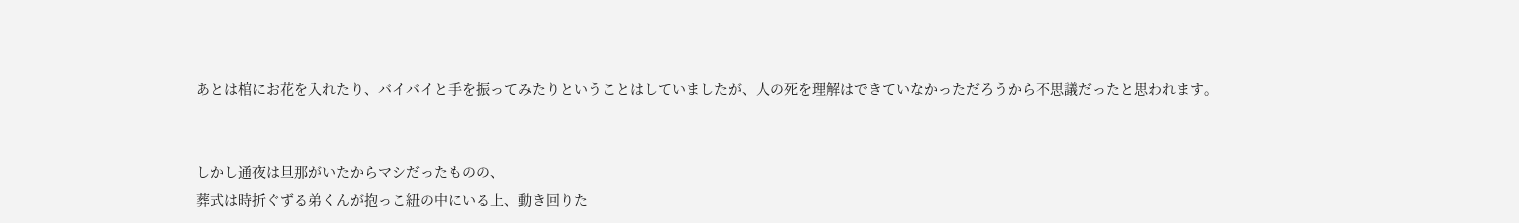あとは棺にお花を入れたり、バイバイと手を振ってみたりということはしていましたが、人の死を理解はできていなかっただろうから不思議だったと思われます。


しかし通夜は旦那がいたからマシだったものの、
葬式は時折ぐずる弟くんが抱っこ紐の中にいる上、動き回りた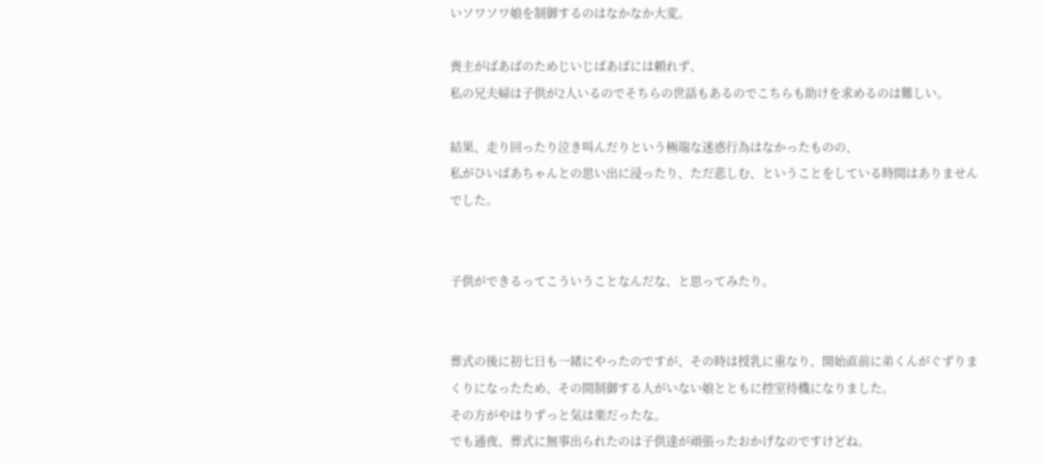いソワソワ娘を制御するのはなかなか大変。

喪主がばあばのためじいじばあばには頼れず、
私の兄夫婦は子供が2人いるのでそちらの世話もあるのでこちらも助けを求めるのは難しい。

結果、走り回ったり泣き叫んだりという極端な迷惑行為はなかったものの、
私がひいばあちゃんとの思い出に浸ったり、ただ悲しむ、ということをしている時間はありませんでした。


子供ができるってこういうことなんだな、と思ってみたり。


葬式の後に初七日も一緒にやったのですが、その時は授乳に重なり、開始直前に弟くんがぐずりまくりになったため、その間制御する人がいない娘とともに控室待機になりました。
その方がやはりずっと気は楽だったな。
でも通夜、葬式に無事出られたのは子供達が頑張ったおかげなのですけどね。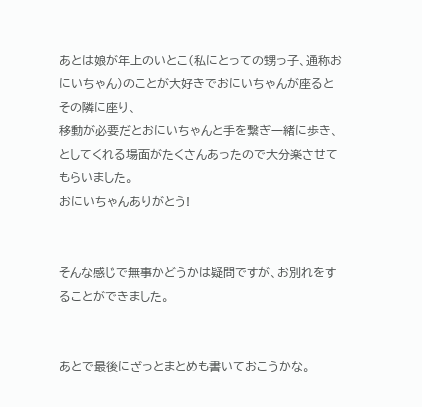あとは娘が年上のいとこ(私にとっての甥っ子、通称おにいちゃん)のことが大好きでおにいちゃんが座るとその隣に座り、
移動が必要だとおにいちゃんと手を繋ぎ一緒に歩き、
としてくれる場面がたくさんあったので大分楽させてもらいました。
おにいちゃんありがとう!


そんな感じで無事かどうかは疑問ですが、お別れをすることができました。


あとで最後にざっとまとめも書いておこうかな。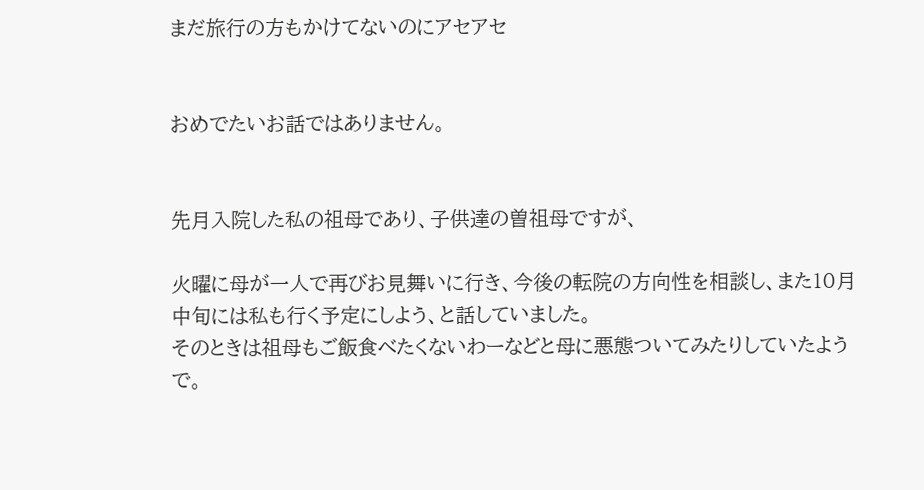まだ旅行の方もかけてないのにアセアセ


おめでたいお話ではありません。


先月入院した私の祖母であり、子供達の曽祖母ですが、

火曜に母が一人で再びお見舞いに行き、今後の転院の方向性を相談し、また10月中旬には私も行く予定にしよう、と話していました。
そのときは祖母もご飯食べたくないわーなどと母に悪態ついてみたりしていたようで。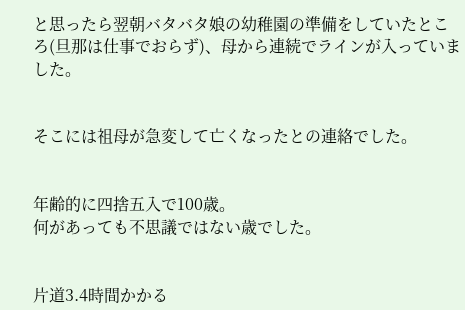と思ったら翌朝バタバタ娘の幼稚園の準備をしていたところ(旦那は仕事でおらず)、母から連続でラインが入っていました。


そこには祖母が急変して亡くなったとの連絡でした。


年齢的に四捨五入で100歳。
何があっても不思議ではない歳でした。


片道3.4時間かかる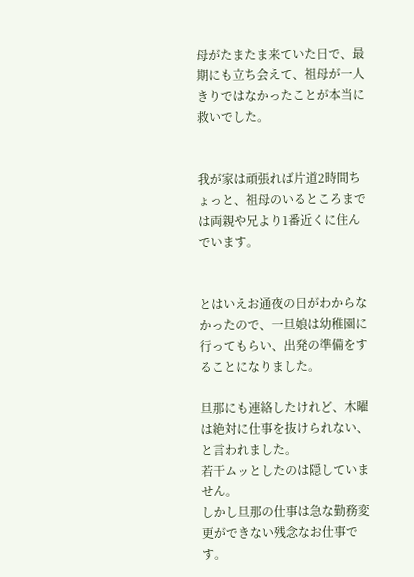母がたまたま来ていた日で、最期にも立ち会えて、祖母が一人きりではなかったことが本当に救いでした。


我が家は頑張れば片道2時間ちょっと、祖母のいるところまでは両親や兄より1番近くに住んでいます。


とはいえお通夜の日がわからなかったので、一旦娘は幼稚園に行ってもらい、出発の準備をすることになりました。

旦那にも連絡したけれど、木曜は絶対に仕事を抜けられない、と言われました。
若干ムッとしたのは隠していません。
しかし旦那の仕事は急な勤務変更ができない残念なお仕事です。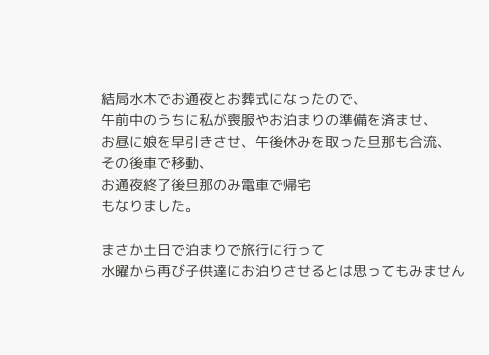結局水木でお通夜とお葬式になったので、
午前中のうちに私が喪服やお泊まりの準備を済ませ、
お昼に娘を早引きさせ、午後休みを取った旦那も合流、
その後車で移動、
お通夜終了後旦那のみ電車で帰宅
もなりました。

まさか土日で泊まりで旅行に行って
水曜から再び子供達にお泊りさせるとは思ってもみません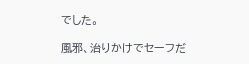でした。

風邪、治りかけでセーフだ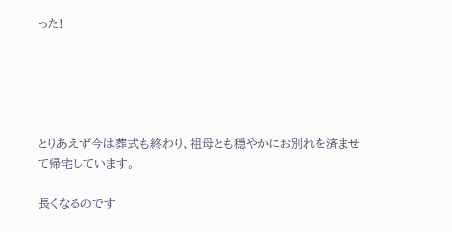った!





とりあえず今は葬式も終わり、祖母とも穏やかにお別れを済ませて帰宅しています。

長くなるのです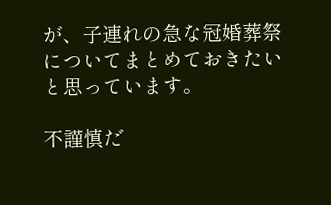が、子連れの急な冠婚葬祭についてまとめておきたいと思っています。

不謹慎だ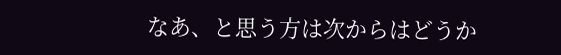なあ、と思う方は次からはどうか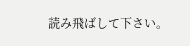読み飛ばして下さい。